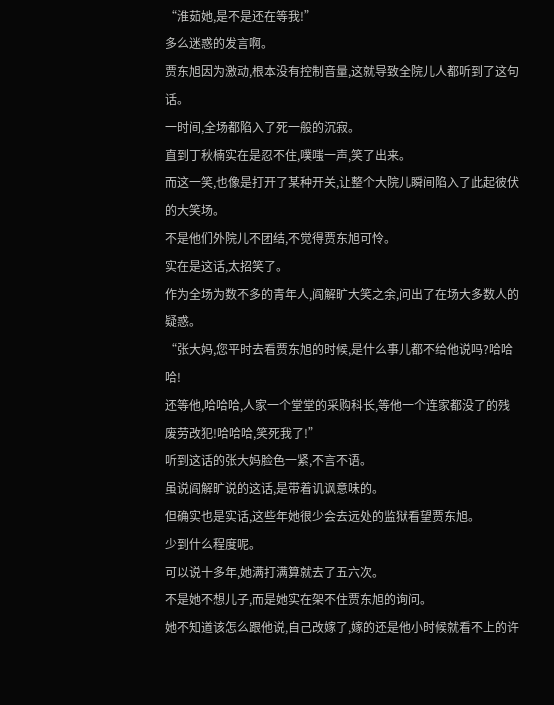“淮茹她,是不是还在等我!”
多么迷惑的发言啊。
贾东旭因为激动,根本没有控制音量,这就导致全院儿人都听到了这句话。
一时间,全场都陷入了死一般的沉寂。
直到丁秋楠实在是忍不住,噗嗤一声,笑了出来。
而这一笑,也像是打开了某种开关,让整个大院儿瞬间陷入了此起彼伏的大笑场。
不是他们外院儿不团结,不觉得贾东旭可怜。
实在是这话,太招笑了。
作为全场为数不多的青年人,阎解旷大笑之余,问出了在场大多数人的疑惑。
“张大妈,您平时去看贾东旭的时候,是什么事儿都不给他说吗?哈哈哈!
还等他,哈哈哈,人家一个堂堂的采购科长,等他一个连家都没了的残废劳改犯!哈哈哈,笑死我了!”
听到这话的张大妈脸色一紧,不言不语。
虽说阎解旷说的这话,是带着讥讽意味的。
但确实也是实话,这些年她很少会去远处的监狱看望贾东旭。
少到什么程度呢。
可以说十多年,她满打满算就去了五六次。
不是她不想儿子,而是她实在架不住贾东旭的询问。
她不知道该怎么跟他说,自己改嫁了,嫁的还是他小时候就看不上的许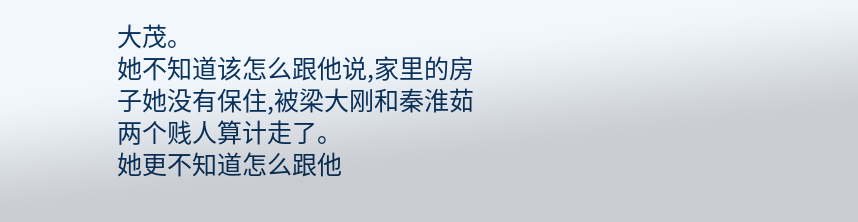大茂。
她不知道该怎么跟他说,家里的房子她没有保住,被梁大刚和秦淮茹两个贱人算计走了。
她更不知道怎么跟他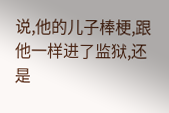说,他的儿子棒梗,跟他一样进了监狱,还是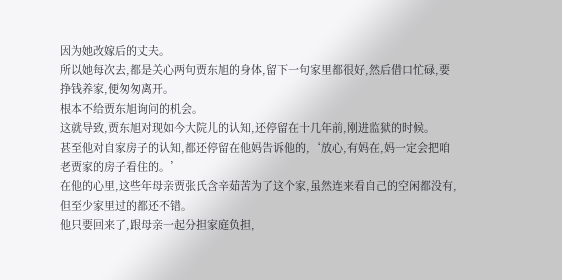因为她改嫁后的丈夫。
所以她每次去,都是关心两句贾东旭的身体,留下一句家里都很好,然后借口忙碌,要挣钱养家,便匆匆离开。
根本不给贾东旭询问的机会。
这就导致,贾东旭对现如今大院儿的认知,还停留在十几年前,刚进监狱的时候。
甚至他对自家房子的认知,都还停留在他妈告诉他的,‘放心,有妈在,妈一定会把咱老贾家的房子看住的。’
在他的心里,这些年母亲贾张氏含辛茹苦为了这个家,虽然连来看自己的空闲都没有,但至少家里过的都还不错。
他只要回来了,跟母亲一起分担家庭负担,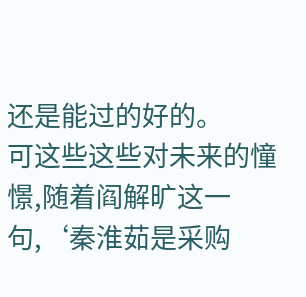还是能过的好的。
可这些这些对未来的憧憬,随着阎解旷这一句,‘秦淮茹是采购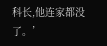科长,他连家都没了。’